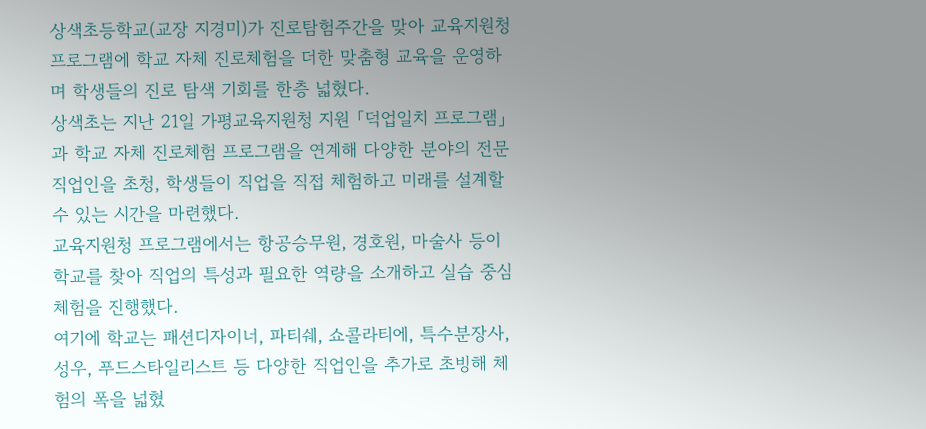상색초등학교(교장 지경미)가 진로탐험주간을 맞아 교육지원청 프로그램에 학교 자체 진로체험을 더한 맞춤형 교육을 운영하며 학생들의 진로 탐색 기회를 한층 넓혔다.
상색초는 지난 21일 가평교육지원청 지원 「덕업일치 프로그램」과 학교 자체 진로체험 프로그램을 연계해 다양한 분야의 전문 직업인을 초청, 학생들이 직업을 직접 체험하고 미래를 설계할 수 있는 시간을 마련했다.
교육지원청 프로그램에서는 항공승무원, 경호원, 마술사 등이 학교를 찾아 직업의 특성과 필요한 역량을 소개하고 실습 중심 체험을 진행했다.
여기에 학교는 패션디자이너, 파티쉐, 쇼콜라티에, 특수분장사, 성우, 푸드스타일리스트 등 다양한 직업인을 추가로 초빙해 체험의 폭을 넓혔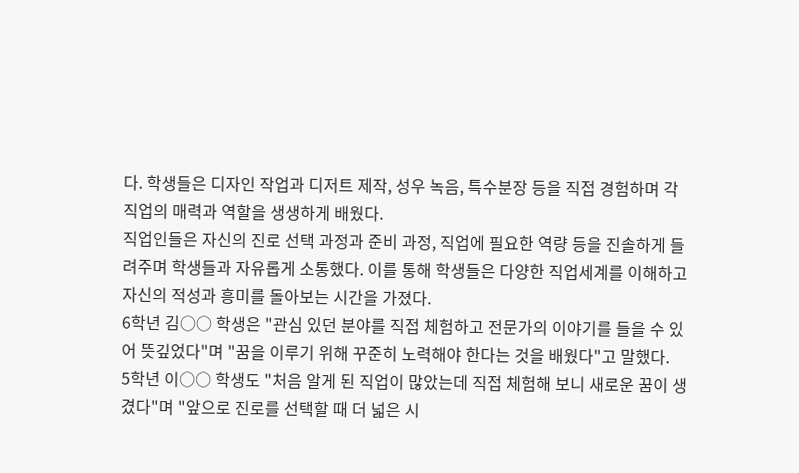다. 학생들은 디자인 작업과 디저트 제작, 성우 녹음, 특수분장 등을 직접 경험하며 각 직업의 매력과 역할을 생생하게 배웠다.
직업인들은 자신의 진로 선택 과정과 준비 과정, 직업에 필요한 역량 등을 진솔하게 들려주며 학생들과 자유롭게 소통했다. 이를 통해 학생들은 다양한 직업세계를 이해하고 자신의 적성과 흥미를 돌아보는 시간을 가졌다.
6학년 김○○ 학생은 "관심 있던 분야를 직접 체험하고 전문가의 이야기를 들을 수 있어 뜻깊었다"며 "꿈을 이루기 위해 꾸준히 노력해야 한다는 것을 배웠다"고 말했다.
5학년 이○○ 학생도 "처음 알게 된 직업이 많았는데 직접 체험해 보니 새로운 꿈이 생겼다"며 "앞으로 진로를 선택할 때 더 넓은 시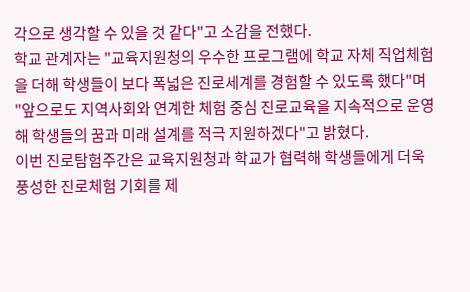각으로 생각할 수 있을 것 같다"고 소감을 전했다.
학교 관계자는 "교육지원청의 우수한 프로그램에 학교 자체 직업체험을 더해 학생들이 보다 폭넓은 진로세계를 경험할 수 있도록 했다"며 "앞으로도 지역사회와 연계한 체험 중심 진로교육을 지속적으로 운영해 학생들의 꿈과 미래 설계를 적극 지원하겠다"고 밝혔다.
이번 진로탐험주간은 교육지원청과 학교가 협력해 학생들에게 더욱 풍성한 진로체험 기회를 제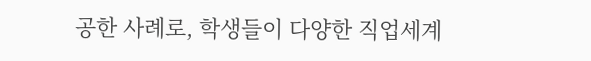공한 사례로, 학생들이 다양한 직업세계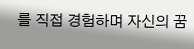를 직접 경험하며 자신의 꿈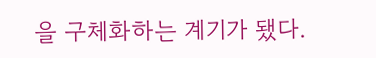을 구체화하는 계기가 됐다.